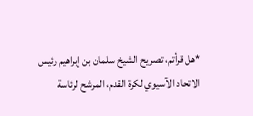*هل قرأتم، تصريح الشيخ سلمان بن إبراهيم رئيس الاتحاد الآسيوي لكرة القدم، المرشح لرئاسة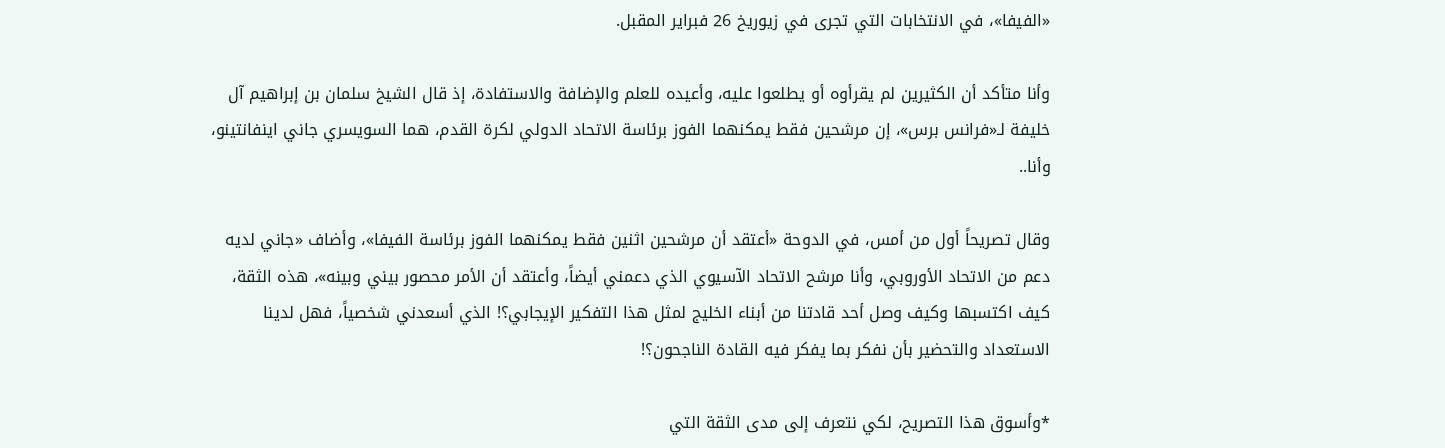«الفيفا»، في الانتخابات التي تجرى في زيوريخ 26 فبراير المقبل.

وأنا متأكد أن الكثيرين لم يقرأوه أو يطلعوا عليه، وأعيده للعلم والإضافة والاستفادة، إذ قال الشيخ سلمان بن إبراهيم آل خليفة لـ«فرانس برس»، إن مرشحين فقط يمكنهما الفوز برئاسة الاتحاد الدولي لكرة القدم، هما السويسري جاني اينفانتينو، وأنا..

وقال تصريحاً أول من أمس، في الدوحة «أعتقد أن مرشحين اثنين فقط يمكنهما الفوز برئاسة الفيفا»، وأضاف «جاني لديه دعم من الاتحاد الأوروبي، وأنا مرشح الاتحاد الآسيوي الذي دعمني أيضاً، وأعتقد أن الأمر محصور بيني وبينه»، هذه الثقة، كيف اكتسبها وكيف وصل أحد قادتنا من أبناء الخليج لمثل هذا التفكير الإيجابي؟! الذي أسعدني شخصياً، فهل لدينا الاستعداد والتحضير بأن نفكر بما يفكر فيه القادة الناجحون؟!

*وأسوق هذا التصريح، لكي نتعرف إلى مدى الثقة التي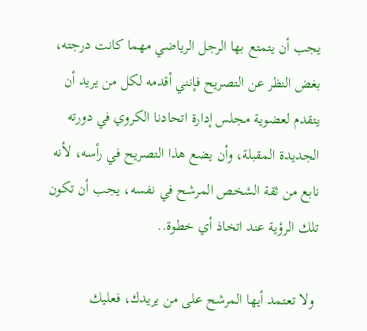يجب أن يتمتع بها الرجل الرياضي مهما كانت درجته، بغض النظر عن التصريح فإنني أقدمه لكل من يريد أن يتقدم لعضوية مجلس إدارة اتحادنا الكروي في دورته الجديدة المقبلة، وأن يضع هذا التصريح في رأسه، لأنه نابع من ثقة الشخص المرشح في نفسه، يجب أن تكون تلك الرؤية عند اتخاذ أي خطوة..

 ولا تعتمد أيها المرشح على من يريدك، فعليك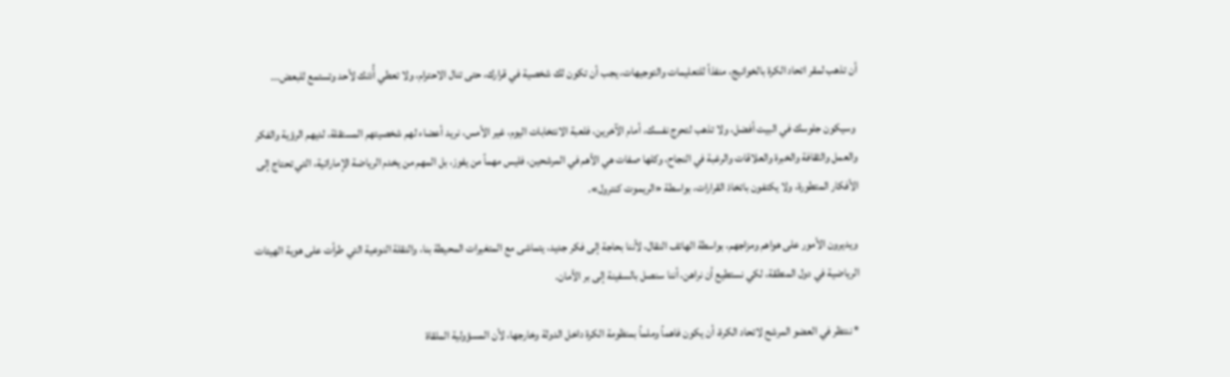أن تذهب لمقر اتحاد الكرة بالخوانيج، منفذاً للتعليمات والتوجيهات، يجب أن تكون لك شخصية في قرارك، حتى تنال الاحترام، ولا تعطي أُذنك لأحد وتستمع للبعض...

 وسيكون جلوسك في البيت أفضل، ولا تذهب لتحرج نفسك، أمام الآخرين، فلعبة الانتخابات اليوم، غير الأمس، نريد أعضاء لهم شخصيتهم المستقلة، لديهم الرؤية والفكر والعمل والثقافة والخبرة والعلاقات والرغبة في النجاح، وكلها صفات هي الأهم في المرشحين، فليس مهماً من يفوز، بل المهم من يخدم الرياضة الإماراتية، التي تحتاج إلى الأفكار المتطورة، ولا يكتفون باتخاذ القرارات، بواسطة «الريموت كنترول».

 ويديرون الأمور على هواهم ومزاجهم، بواسطة الهاتف النقال، لأننا بحاجة إلى فكر جديد، يتماشى مع المتغيرات المحيطة بنا، والنقلة النوعية التي طرأت على هوية الهيئات الرياضية في دول المنطقة، لكي نستطيع أن نراهن، أننا سنصل بالسفينة إلى بر الأمان.

* ننتظر في العضو المرشح لاتحاد الكرة، أن يكون فاهماً وملماً بمنظومة الكرة داخل الدولة وخارجها، لأن المسؤولية الملقاة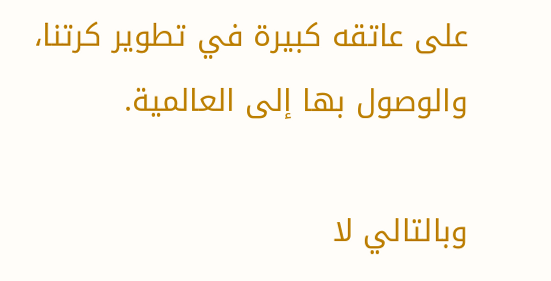على عاتقه كبيرة في تطوير كرتنا، والوصول بها إلى العالمية.

وبالتالي لا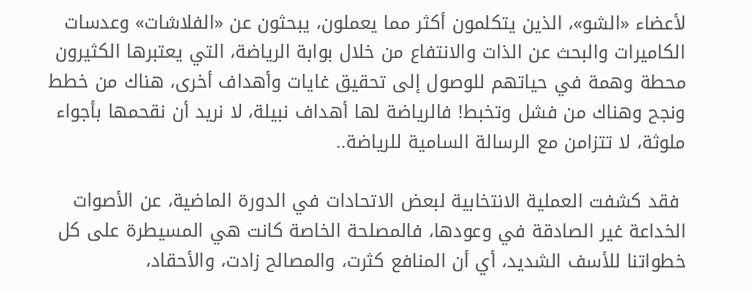لأعضاء «الشو»، الذين يتكلمون أكثر مما يعملون، يبحثون عن «الفلاشات» وعدسات الكاميرات والبحث عن الذات والانتفاع من خلال بوابة الرياضة، التي يعتبرها الكثيرون محطة وهمة في حياتهم للوصول إلى تحقيق غايات وأهداف أخرى، هناك من خطط ونجح وهناك من فشل وتخبط! فالرياضة لها أهداف نبيلة، لا نريد أن نقحمها بأجواء ملوثة، لا تتزامن مع الرسالة السامية للرياضة..

 فقد كشفت العملية الانتخابية لبعض الاتحادات في الدورة الماضية، عن الأصوات الخداعة غير الصادقة في وعودها، فالمصلحة الخاصة كانت هي المسيطرة على كل خطواتنا للأسف الشديد، أي أن المنافع كثرت، والمصالح زادت، والأحقاد،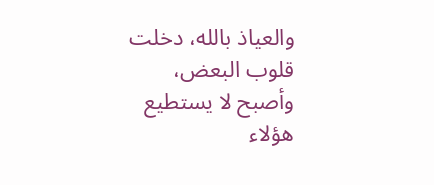والعياذ بالله، دخلت قلوب البعض، وأصبح لا يستطيع هؤلاء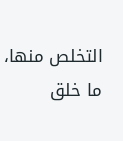التخلص منها، ما خلق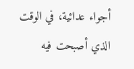أجواء عدائية، في الوقت الذي أصبحت فيه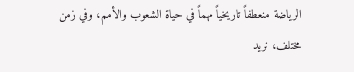الرياضة منعطفاً تاريخياً مهماً في حياة الشعوب والأمم، وفي زمن مختلف، نريد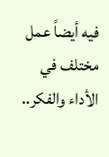فيه أيضاً عمل مختلف في الأداء والفكر..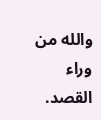والله من وراء القصد.